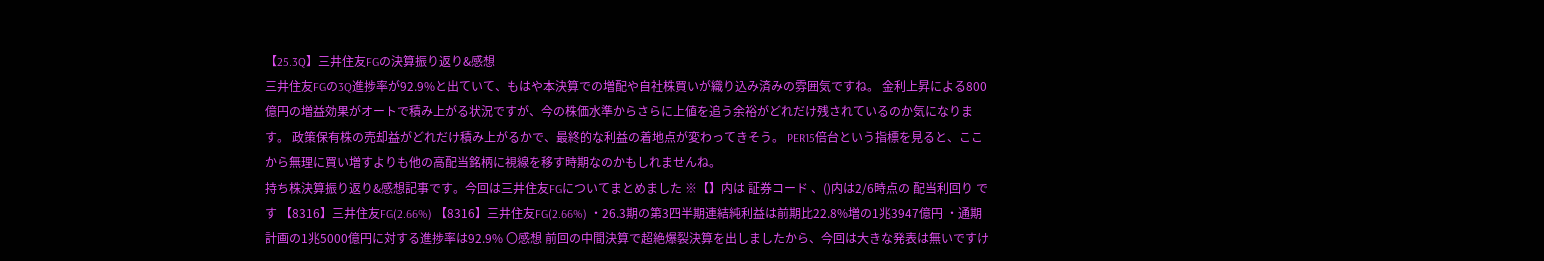【25.3Q】三井住友FGの決算振り返り&感想
三井住友FGの3Q進捗率が92.9%と出ていて、もはや本決算での増配や自社株買いが織り込み済みの雰囲気ですね。 金利上昇による800億円の増益効果がオートで積み上がる状況ですが、今の株価水準からさらに上値を追う余裕がどれだけ残されているのか気になります。 政策保有株の売却益がどれだけ積み上がるかで、最終的な利益の着地点が変わってきそう。 PER15倍台という指標を見ると、ここから無理に買い増すよりも他の高配当銘柄に視線を移す時期なのかもしれませんね。
持ち株決算振り返り&感想記事です。今回は三井住友FGについてまとめました ※【】内は 証券コード 、()内は2/6時点の 配当利回り です 【8316】三井住友FG(2.66%) 【8316】三井住友FG(2.66%) ・26.3期の第3四半期連結純利益は前期比22.8%増の1兆3947億円 ・通期計画の1兆5000億円に対する進捗率は92.9% 〇感想 前回の中間決算で超絶爆裂決算を出しましたから、今回は大きな発表は無いですけ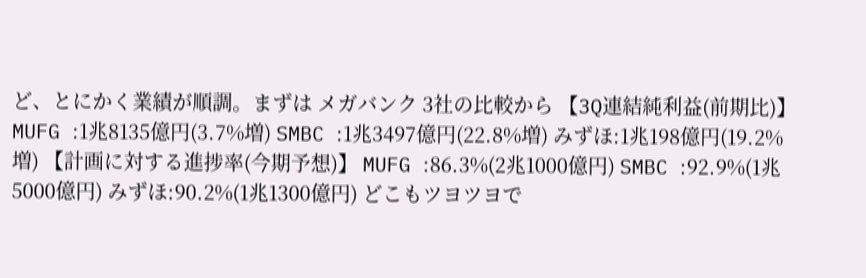ど、とにかく業績が順調。まずは メガバンク 3社の比較から 【3Q連結純利益(前期比)】 MUFG :1兆8135億円(3.7%増) SMBC :1兆3497億円(22.8%増) みずほ:1兆198億円(19.2%増) 【計画に対する進捗率(今期予想)】 MUFG :86.3%(2兆1000億円) SMBC :92.9%(1兆5000億円) みずほ:90.2%(1兆1300億円) どこもツヨツヨで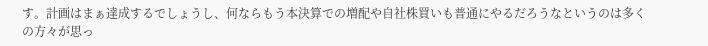す。計画はまぁ達成するでしょうし、何ならもう本決算での増配や自社株買いも普通にやるだろうなというのは多くの方々が思っ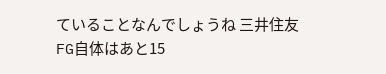ていることなんでしょうね 三井住友FG自体はあと15